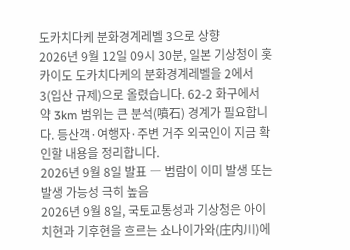도카치다케 분화경계레벨 3으로 상향
2026년 9월 12일 09시 30분, 일본 기상청이 홋카이도 도카치다케의 분화경계레벨을 2에서 3(입산 규제)으로 올렸습니다. 62-2 화구에서 약 3km 범위는 큰 분석(噴石) 경계가 필요합니다. 등산객·여행자·주변 거주 외국인이 지금 확인할 내용을 정리합니다.
2026년 9월 8일 발표 ― 범람이 이미 발생 또는 발생 가능성 극히 높음
2026년 9월 8일, 국토교통성과 기상청은 아이치현과 기후현을 흐르는 쇼나이가와(庄内川)에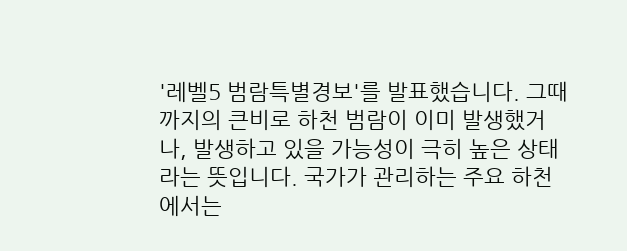'레벨5 범람특별경보'를 발표했습니다. 그때까지의 큰비로 하천 범람이 이미 발생했거나, 발생하고 있을 가능성이 극히 높은 상태라는 뜻입니다. 국가가 관리하는 주요 하천에서는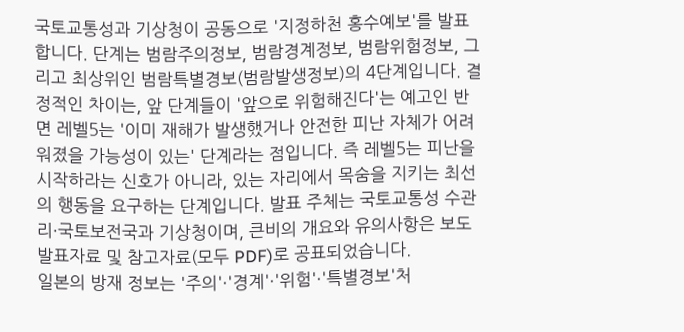국토교통성과 기상청이 공동으로 '지정하천 홍수예보'를 발표합니다. 단계는 범람주의정보, 범람경계정보, 범람위험정보, 그리고 최상위인 범람특별경보(범람발생정보)의 4단계입니다. 결정적인 차이는, 앞 단계들이 '앞으로 위험해진다'는 예고인 반면 레벨5는 '이미 재해가 발생했거나 안전한 피난 자체가 어려워졌을 가능성이 있는' 단계라는 점입니다. 즉 레벨5는 피난을 시작하라는 신호가 아니라, 있는 자리에서 목숨을 지키는 최선의 행동을 요구하는 단계입니다. 발표 주체는 국토교통성 수관리·국토보전국과 기상청이며, 큰비의 개요와 유의사항은 보도발표자료 및 참고자료(모두 PDF)로 공표되었습니다.
일본의 방재 정보는 '주의'·'경계'·'위험'·'특별경보'처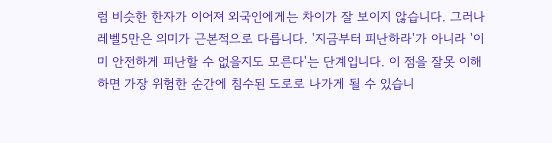럼 비슷한 한자가 이어져 외국인에게는 차이가 잘 보이지 않습니다. 그러나 레벨5만은 의미가 근본적으로 다릅니다. '지금부터 피난하라'가 아니라 '이미 안전하게 피난할 수 없을지도 모른다'는 단계입니다. 이 점을 잘못 이해하면 가장 위험한 순간에 침수된 도로로 나가게 될 수 있습니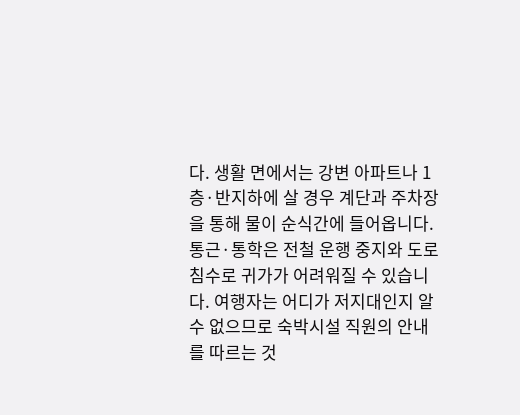다. 생활 면에서는 강변 아파트나 1층·반지하에 살 경우 계단과 주차장을 통해 물이 순식간에 들어옵니다. 통근·통학은 전철 운행 중지와 도로 침수로 귀가가 어려워질 수 있습니다. 여행자는 어디가 저지대인지 알 수 없으므로 숙박시설 직원의 안내를 따르는 것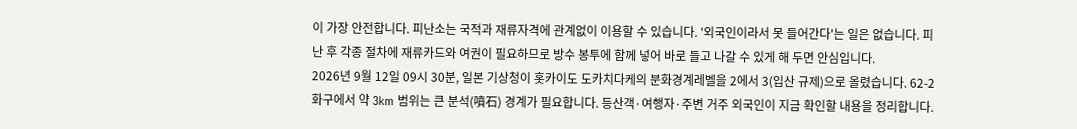이 가장 안전합니다. 피난소는 국적과 재류자격에 관계없이 이용할 수 있습니다. '외국인이라서 못 들어간다'는 일은 없습니다. 피난 후 각종 절차에 재류카드와 여권이 필요하므로 방수 봉투에 함께 넣어 바로 들고 나갈 수 있게 해 두면 안심입니다.
2026년 9월 12일 09시 30분, 일본 기상청이 홋카이도 도카치다케의 분화경계레벨을 2에서 3(입산 규제)으로 올렸습니다. 62-2 화구에서 약 3km 범위는 큰 분석(噴石) 경계가 필요합니다. 등산객·여행자·주변 거주 외국인이 지금 확인할 내용을 정리합니다.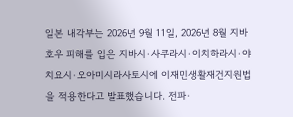일본 내각부는 2026년 9월 11일, 2026년 8월 지바 호우 피해를 입은 지바시·사쿠라시·이치하라시·야치요시·오아미시라사토시에 이재민생활재건지원법을 적용한다고 발표했습니다. 전파·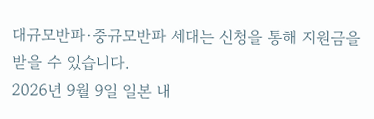대규모반파·중규모반파 세대는 신청을 통해 지원금을 받을 수 있습니다.
2026년 9월 9일 일본 내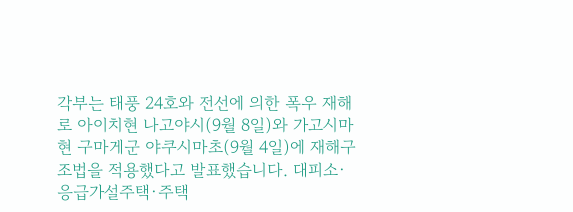각부는 태풍 24호와 전선에 의한 폭우 재해로 아이치현 나고야시(9월 8일)와 가고시마현 구마게군 야쿠시마초(9월 4일)에 재해구조법을 적용했다고 발표했습니다. 대피소·응급가설주택·주택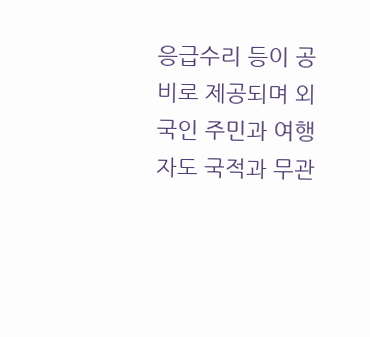응급수리 등이 공비로 제공되며 외국인 주민과 여행자도 국적과 무관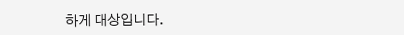하게 대상입니다.